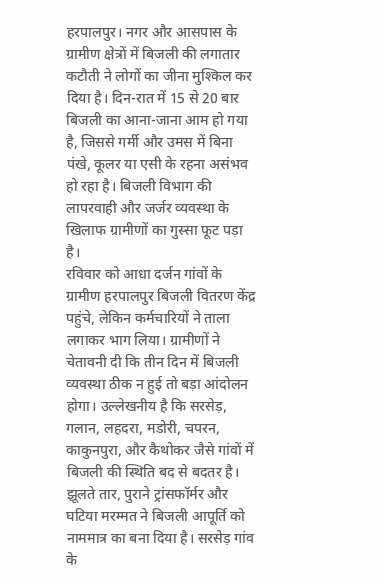हरपालपुर। नगर और आसपास के ग्रामीण क्षेत्रों में बिजली की लगातार कटौती ने लोगों का जीना मुश्किल कर दिया है। दिन-रात में 15 से 20 बार बिजली का आना-जाना आम हो गया है, जिससे गर्मी और उमस में बिना पंखे, कूलर या एसी के रहना असंभव हो रहा है। बिजली विभाग की लापरवाही और जर्जर व्यवस्था के खिलाफ ग्रामीणों का गुस्सा फूट पड़ा है।
रविवार को आधा दर्जन गांवों के ग्रामीण हरपालपुर बिजली वितरण केंद्र पहुंचे, लेकिन कर्मचारियों ने ताला लगाकर भाग लिया। ग्रामीणों ने चेतावनी दी कि तीन दिन में बिजली व्यवस्था ठीक न हुई तो बड़ा आंदोलन होगा। उल्लेखनीय है कि सरसेड़, गलान, लहदरा, मडोरी, चपरन, काकुनपुरा, और कैथोकर जैसे गांवों में बिजली की स्थिति बद से बदतर है। झूलते तार, पुराने ट्रांसफॉर्मर और घटिया मरम्मत ने बिजली आपूर्ति को नाममात्र का बना दिया है। सरसेड़ गांव के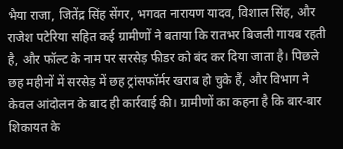भैया राजा, जितेंद्र सिंह सेंगर, भगवत नारायण यादव, विशाल सिंह, और राजेश पटेरिया सहित कई ग्रामीणों ने बताया कि रातभर बिजली गायब रहती है, और फॉल्ट के नाम पर सरसेड़ फीडर को बंद कर दिया जाता है। पिछले छह महीनों में सरसेड़ में छह ट्रांसफॉर्मर खराब हो चुके हैं, और विभाग ने केवल आंदोलन के बाद ही कार्रवाई की। ग्रामीणों का कहना है कि बार-बार शिकायत के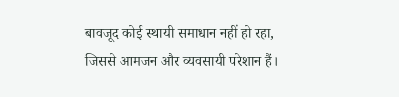बावजूद कोई स्थायी समाधान नहीं हो रहा, जिससे आमजन और व्यवसायी परेशान हैं।